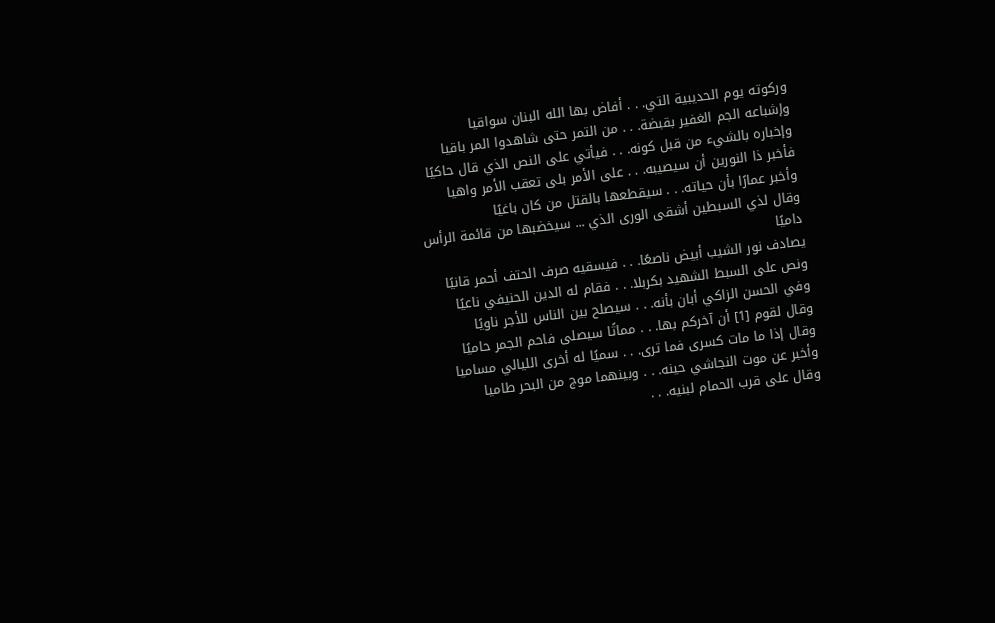وركوته يوم الحديبية التي. . . أفاض بها الله البنان سواقيا
وإشباعه الجم الغفير بقبضة. . . من التمر حتى شاهدوا المر باقيا
وإخباره بالشيء من قبل كونه. . . فيأتي على النص الذي قال حاكيًا
فأخبر ذا النورين أن سيصيبه. . . على الأمر بلى تعقب الأمر واهيا
وأخبر عمارًا بأن حياته. . . سيقطعها بالقتل من كان باغيًا
وقال لذي السبطين أشقى الورى الذي ... سيخضبها من قائمة الرأس داميًا
يصادف نور الشيب أبيض ناصعًا. . . فيسقيه صرف الحتف أحمر قانيًا
ونص على السبط الشهيد بكربلا. . . فقام له الدين الحنيفي ناعيًا
وفي الحسن الزاكي أبان بأنه. . . سيصلح بين الناس للأجر ناويًا
وقال لقوم [1] أن آخركم بها. . . مماتًا سيصلى فاحم الجمر حاميًا
وقال إذا ما مات كسرى فما ترى. . . سميًا له أخرى الليالي مساميا
وأخبر عن موت النجاشي حينه. . . وبينهما موج من البحر طاميا
وقال على قرب الحمام لبنيه. . .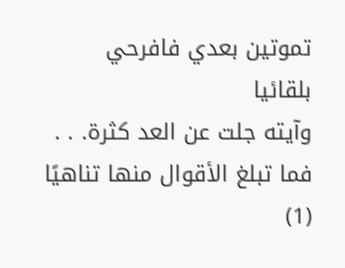تموتين بعدي فافرحي بلقائيا
وآيته جلت عن العد كثرة. . . فما تبلغ الأقوال منها تناهيًا
(1)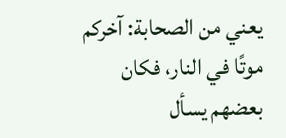يعني من الصحابة: آخركم موتًا في النار، فكان بعضهم يسأل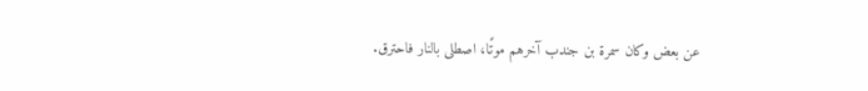عن بعض وكان سمرة بن جندب آخرهم موتًا، اصطلى بالنار فاحترق.